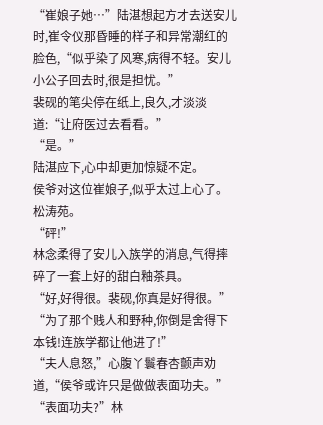“崔娘子她…”陆湛想起方才去送安儿时,崔令仪那昏睡的样子和异常潮红的脸色,“似乎染了风寒,病得不轻。安儿小公子回去时,很是担忧。”
裴砚的笔尖停在纸上,良久,才淡淡道:“让府医过去看看。”
“是。”
陆湛应下,心中却更加惊疑不定。
侯爷对这位崔娘子,似乎太过上心了。
松涛苑。
“砰!”
林念柔得了安儿入族学的消息,气得摔碎了一套上好的甜白釉茶具。
“好,好得很。裴砚,你真是好得很。”
“为了那个贱人和野种,你倒是舍得下本钱!连族学都让他进了!”
“夫人息怒,”心腹丫鬟春杏颤声劝道,“侯爷或许只是做做表面功夫。”
“表面功夫?”林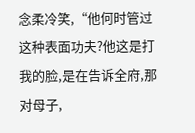念柔冷笑,“他何时管过这种表面功夫?他这是打我的脸,是在告诉全府,那对母子,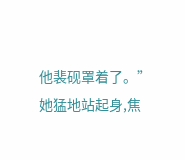他裴砚罩着了。”
她猛地站起身,焦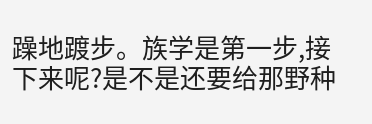躁地踱步。族学是第一步,接下来呢?是不是还要给那野种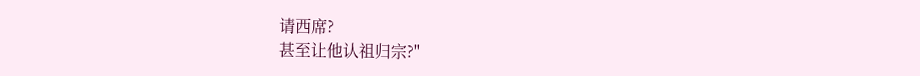请西席?
甚至让他认祖归宗?"